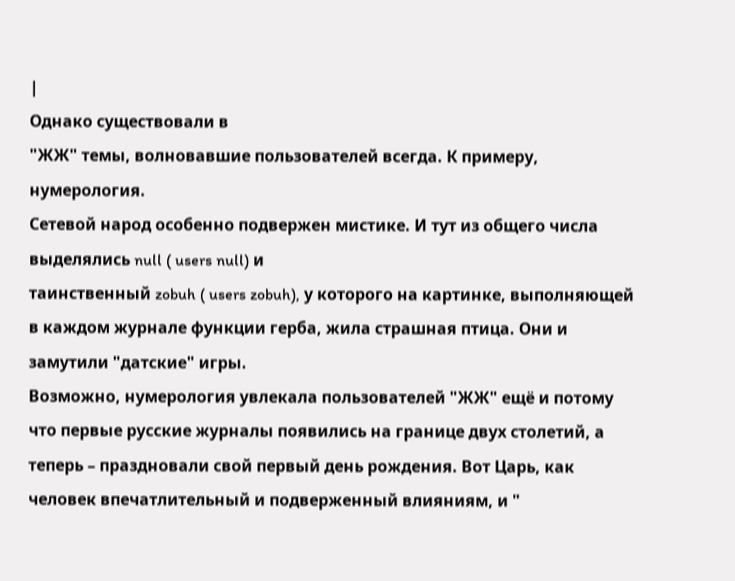|
Однако существовали в
"ЖЖ" темы, волновавшие пользователей всегда. К примеру, нумерология.
Сетевой народ особенно подвержен мистике. И тут из общего числа выделялись null ( users null) и
таинственный zobuh ( users zobuh), у которого на картинке, выполняющей в каждом журнале функции герба, жила страшная птица. Они и замутили "датские" игры.
Возможно, нумерология увлекала пользователей "ЖЖ" ещё и потому что первые русские журналы появились на границе двух столетий, а теперь – праздновали свой первый день рождения. Вот Царь, как человек впечатлительный и подверженный влияниям, и "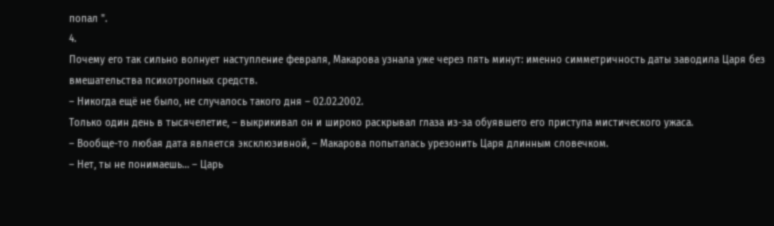попал ".
4.
Почему его так сильно волнует наступление февраля, Макарова узнала уже через пять минут: именно симметричность даты заводила Царя без вмешательства психотропных средств.
– Никогда ещё не было, не случалось такого дня – 02.02.2002.
Только один день в тысячелетие, – выкрикивал он и широко раскрывал глаза из-за обуявшего его приступа мистического ужаса.
– Вообще-то любая дата является эксклюзивной, – Макарова попыталась урезонить Царя длинным словечком.
– Нет, ты не понимаешь… – Царь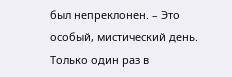был непреклонен. – Это особый, мистический день. Только один раз в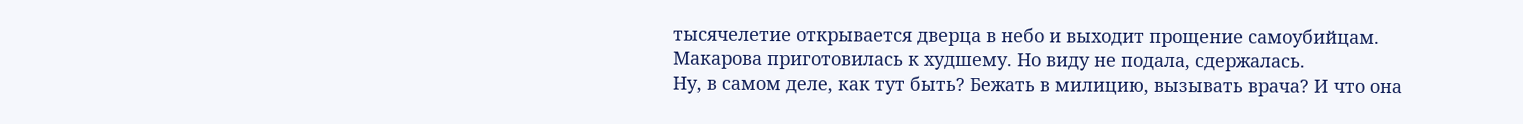тысячелетие открывается дверца в небо и выходит прощение самоубийцам.
Макарова приготовилась к худшему. Но виду не подала, сдержалась.
Ну, в самом деле, как тут быть? Бежать в милицию, вызывать врача? И что она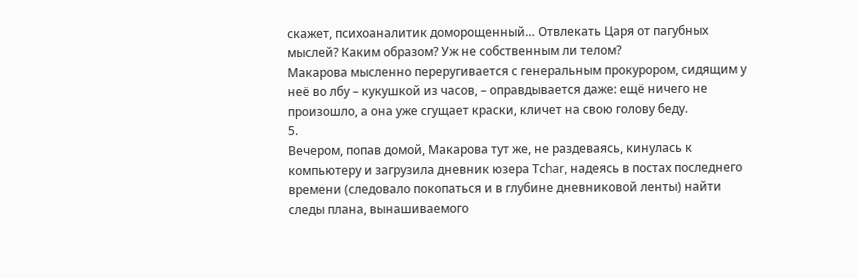скажет, психоаналитик доморощенный… Отвлекать Царя от пагубных мыслей? Каким образом? Уж не собственным ли телом?
Макарова мысленно переругивается с генеральным прокурором, сидящим у неё во лбу – кукушкой из часов, – оправдывается даже: ещё ничего не произошло, а она уже сгущает краски, кличет на свою голову беду.
5.
Вечером, попав домой, Макарова тут же, не раздеваясь, кинулась к компьютеру и загрузила дневник юзера Tсhar, надеясь в постах последнего времени (следовало покопаться и в глубине дневниковой ленты) найти следы плана, вынашиваемого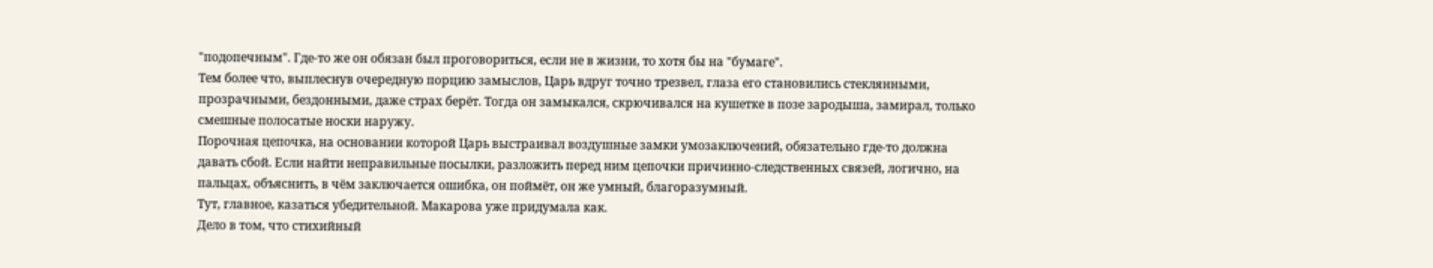"подопечным". Где-то же он обязан был проговориться, если не в жизни, то хотя бы на "бумаге".
Тем более что, выплеснув очередную порцию замыслов, Царь вдруг точно трезвел, глаза его становились стеклянными, прозрачными, бездонными, даже страх берёт. Тогда он замыкался, скрючивался на кушетке в позе зародыша, замирал, только смешные полосатые носки наружу.
Порочная цепочка, на основании которой Царь выстраивал воздушные замки умозаключений, обязательно где-то должна давать сбой. Если найти неправильные посылки, разложить перед ним цепочки причинно-следственных связей, логично, на пальцах, объяснить, в чём заключается ошибка, он поймёт, он же умный, благоразумный.
Тут, главное, казаться убедительной. Макарова уже придумала как.
Дело в том, что стихийный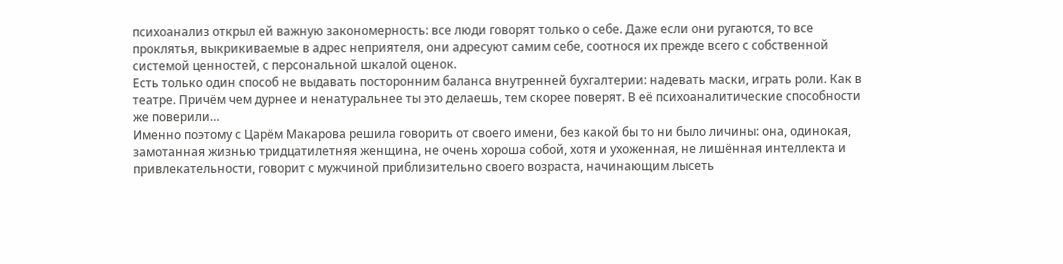психоанализ открыл ей важную закономерность: все люди говорят только о себе. Даже если они ругаются, то все проклятья, выкрикиваемые в адрес неприятеля, они адресуют самим себе, соотнося их прежде всего с собственной системой ценностей, с персональной шкалой оценок.
Есть только один способ не выдавать посторонним баланса внутренней бухгалтерии: надевать маски, играть роли. Как в театре. Причём чем дурнее и ненатуральнее ты это делаешь, тем скорее поверят. В её психоаналитические способности же поверили…
Именно поэтому с Царём Макарова решила говорить от своего имени, без какой бы то ни было личины: она, одинокая, замотанная жизнью тридцатилетняя женщина, не очень хороша собой, хотя и ухоженная, не лишённая интеллекта и привлекательности, говорит с мужчиной приблизительно своего возраста, начинающим лысеть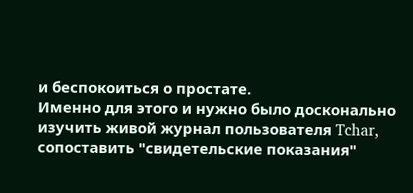и беспокоиться о простате.
Именно для этого и нужно было досконально изучить живой журнал пользователя Tchar, сопоставить "свидетельские показания"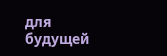для будущей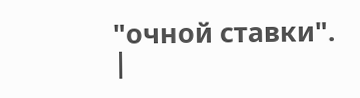"очной ставки". |